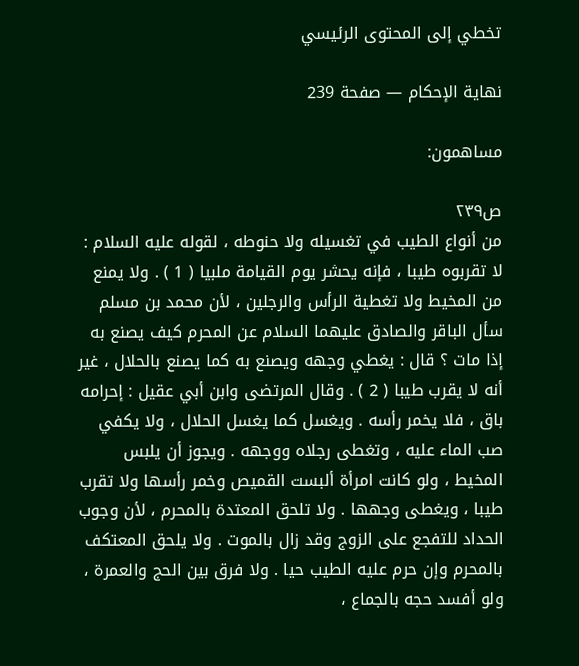تخطي إلى المحتوى الرئيسي

نهاية الإحكام — صفحة 239

مساهمون:

ص٢٣٩
من أنواع الطيب في تغسيله ولا حنوطه ، لقوله عليه السلام : لا تقربوه طيبا ، فإنه يحشر يوم القيامة ملبيا ( 1 ) . ولا يمنع من المخيط ولا تغطية الرأس والرجلين ، لأن محمد بن مسلم سأل الباقر والصادق عليهما السلام عن المحرم كيف يصنع به إذا مات ؟ قال : يغطي وجهه ويصنع به كما يصنع بالحلال ، غير أنه لا يقرب طيبا ( 2 ) . وقال المرتضى وابن أبي عقيل : إحرامه باق ، فلا يخمر رأسه . ويغسل كما يغسل الحلال ، ولا يكفي صب الماء عليه ، وتغطى رجلاه ووجهه . ويجوز أن يلبس المخيط ، ولو كانت امرأة ألبست القميص وخمر رأسها ولا تقرب طيبا ، ويغطى وجهها . ولا تلحق المعتدة بالمحرم ، لأن وجوب الحداد للتفجع على الزوج وقد زال بالموت . ولا يلحق المعتكف بالمحرم وإن حرم عليه الطيب حيا . ولا فرق بين الحج والعمرة ، ولو أفسد حجه بالجماع ،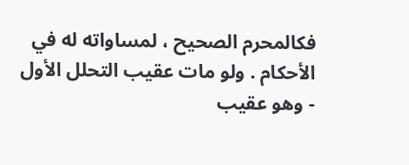فكالمحرم الصحيح ، لمساواته له في الأحكام . ولو مات عقيب التحلل الأول - وهو عقيب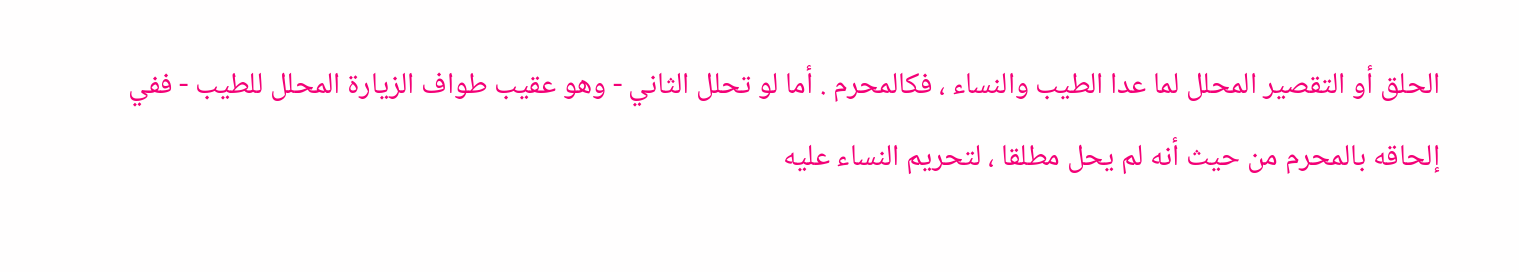الحلق أو التقصير المحلل لما عدا الطيب والنساء ، فكالمحرم . أما لو تحلل الثاني - وهو عقيب طواف الزيارة المحلل للطيب - ففي إلحاقه بالمحرم من حيث أنه لم يحل مطلقا ، لتحريم النساء عليه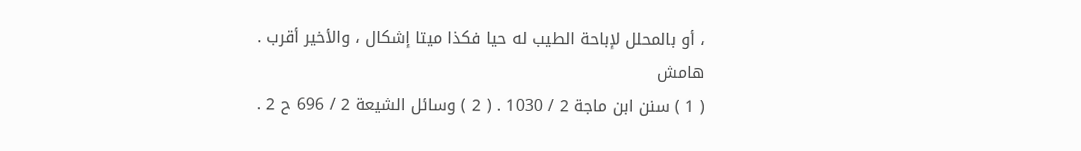، أو بالمحلل لإباحة الطيب له حيا فكذا ميتا إشكال ، والأخير أقرب .
هامش
( 1 ) سنن ابن ماجة 2 / 1030 . ( 2 ) وسائل الشيعة 2 / 696 ح 2 .